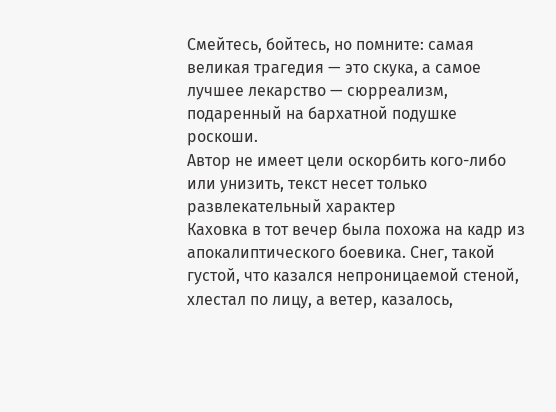Смейтесь, бойтесь, но помните: самая великая трагедия — это скука, а самое лучшее лекарство — сюрреализм, подаренный на бархатной подушке роскоши.
Автор не имеет цели оскорбить кого-либо или унизить, текст несет только развлекательный характер
Каховка в тот вечер была похожа на кадр из апокалиптического боевика. Снег, такой густой, что казался непроницаемой стеной, хлестал по лицу, а ветер, казалось,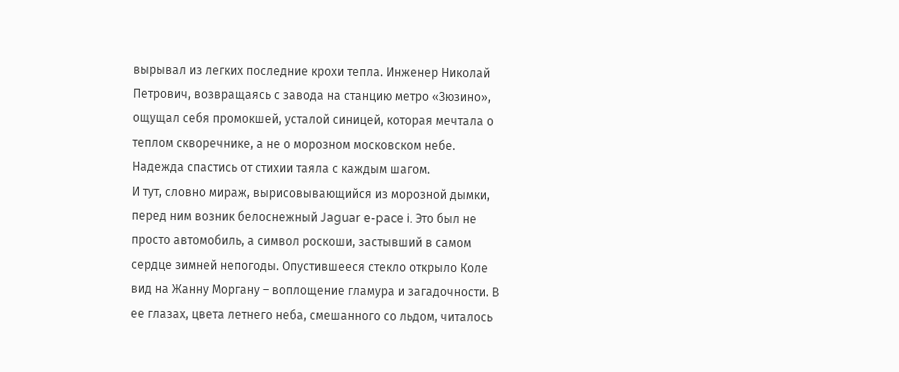вырывал из легких последние крохи тепла. Инженер Николай Петрович, возвращаясь с завода на станцию метро «Зюзино», ощущал себя промокшей, усталой синицей, которая мечтала о теплом скворечнике, а не о морозном московском небе. Надежда спастись от стихии таяла с каждым шагом.
И тут, словно мираж, вырисовывающийся из морозной дымки, перед ним возник белоснежный Jaguar e-pace i. Это был не просто автомобиль, а символ роскоши, застывший в самом сердце зимней непогоды. Опустившееся стекло открыло Коле вид на Жанну Моргану – воплощение гламура и загадочности. В ее глазах, цвета летнего неба, смешанного со льдом, читалось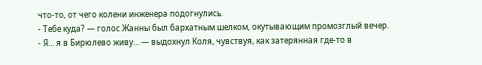что-то, от чего колени инженера подогнулись.
- Тебе куда? — голос Жанны был бархатным шелком, окутывающим промозглый вечер.
- Я… я в Бирюлево живу… — выдохнул Коля, чувствуя, как затерянная где-то в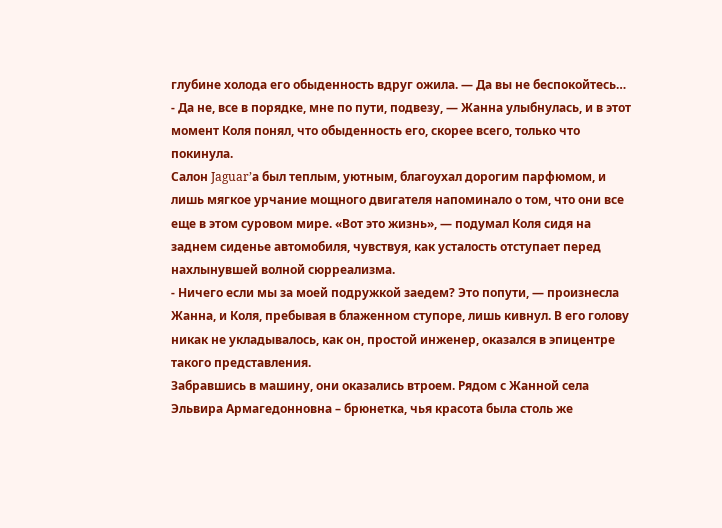глубине холода его обыденность вдруг ожила. — Да вы не беспокойтесь…
- Да не, все в порядке, мне по пути, подвезу, — Жанна улыбнулась, и в этот момент Коля понял, что обыденность его, скорее всего, только что покинула.
Салон Jaguar’а был теплым, уютным, благоухал дорогим парфюмом, и лишь мягкое урчание мощного двигателя напоминало о том, что они все еще в этом суровом мире. «Вот это жизнь», — подумал Коля сидя на заднем сиденье автомобиля, чувствуя, как усталость отступает перед нахлынувшей волной сюрреализма.
- Ничего если мы за моей подружкой заедем? Это попути, — произнесла Жанна, и Коля, пребывая в блаженном ступоре, лишь кивнул. В его голову никак не укладывалось, как он, простой инженер, оказался в эпицентре такого представления.
Забравшись в машину, они оказались втроем. Рядом с Жанной села Эльвира Армагедонновна – брюнетка, чья красота была столь же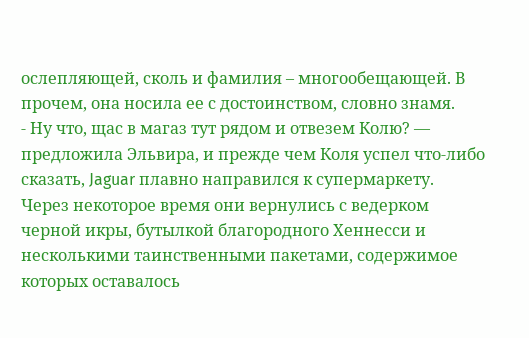ослепляющей, сколь и фамилия – многообещающей. В прочем, она носила ее с достоинством, словно знамя.
- Ну что, щас в магаз тут рядом и отвезем Колю? — предложила Эльвира, и прежде чем Коля успел что-либо сказать, Jaguar плавно направился к супермаркету.
Через некоторое время они вернулись с ведерком черной икры, бутылкой благородного Хеннесси и несколькими таинственными пакетами, содержимое которых оставалось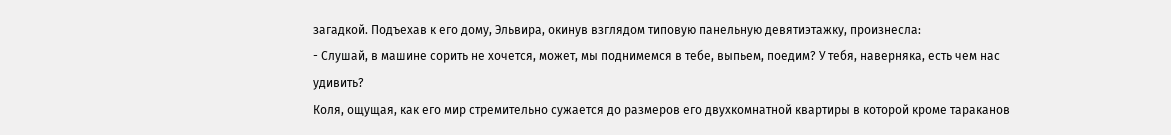загадкой. Подъехав к его дому, Эльвира, окинув взглядом типовую панельную девятиэтажку, произнесла:
- Слушай, в машине сорить не хочется, может, мы поднимемся в тебе, выпьем, поедим? У тебя, наверняка, есть чем нас удивить?
Коля, ощущая, как его мир стремительно сужается до размеров его двухкомнатной квартиры в которой кроме тараканов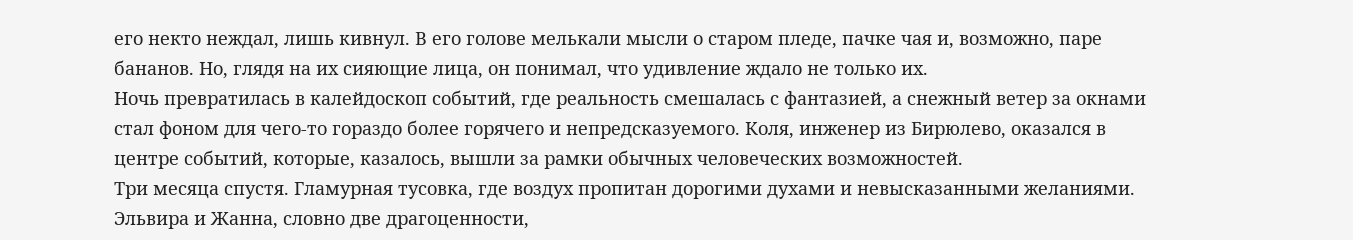его некто неждал, лишь кивнул. В его голове мелькали мысли о старом пледе, пачке чая и, возможно, паре бананов. Но, глядя на их сияющие лица, он понимал, что удивление ждало не только их.
Ночь превратилась в калейдоскоп событий, где реальность смешалась с фантазией, а снежный ветер за окнами стал фоном для чего-то гораздо более горячего и непредсказуемого. Коля, инженер из Бирюлево, оказался в центре событий, которые, казалось, вышли за рамки обычных человеческих возможностей.
Три месяца спустя. Гламурная тусовка, где воздух пропитан дорогими духами и невысказанными желаниями. Эльвира и Жанна, словно две драгоценности,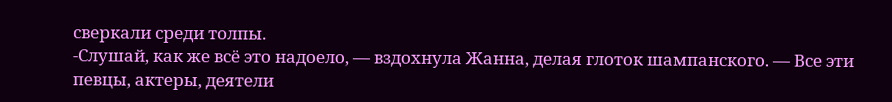сверкали среди толпы.
-Слушай, как же всё это надоело, — вздохнула Жанна, делая глоток шампанского. — Все эти певцы, актеры, деятели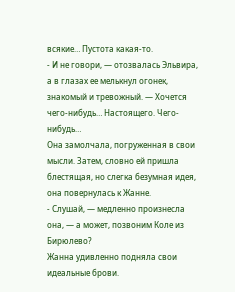всякие… Пустота какая-то.
- И не говори, — отозвалась Эльвира, а в глазах ее мелькнул огонек, знакомый и тревожный. — Хочется чего-нибудь… Настоящего. Чего-нибудь…
Она замолчала, погруженная в свои мысли. Затем, словно ей пришла блестящая, но слегка безумная идея, она повернулась к Жанне.
- Слушай, — медленно произнесла она, — а может, позвоним Коле из Бирюлево?
Жанна удивленно подняла свои идеальные брови.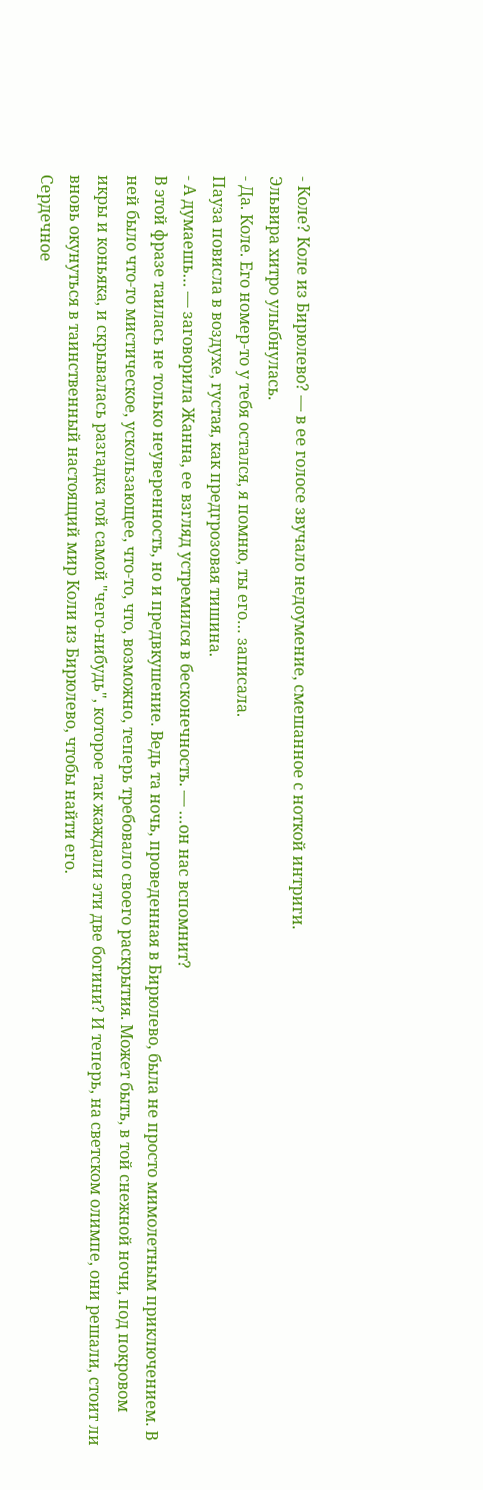- Коле? Коле из Бирюлево? — в ее голосе звучало недоумение, смешанное с ноткой интриги.
Эльвира хитро улыбнулась.
- Да. Коле. Его номер-то у тебя остался, я помню, ты его… записала.
Пауза повисла в воздухе, густая, как предгрозовая тишина.
- А думаешь… — заговорила Жанна, ее взгляд устремился в бесконечность. — …он нас вспомнит?
В этой фразе таилась не только неуверенность, но и предвкушение. Ведь та ночь, проведенная в Бирюлево, была не просто мимолетным приключением. В ней было что-то мистическое, ускользающее, что-то, что, возможно, теперь требовало своего раскрытия. Может быть, в той снежной ночи, под покровом икры и коньяка, и скрывалась разгадка той самой "чего-нибудь", которое так жаждали эти две богини? И теперь, на светском олимпе, они решали, стоит ли вновь окунуться в таинственный настоящий мир Коли из Бирюлево, чтобы найти его.
Сердечное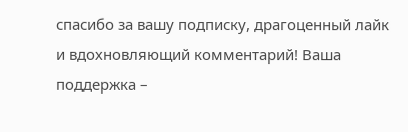спасибо за вашу подписку, драгоценный лайк и вдохновляющий комментарий! Ваша поддержка –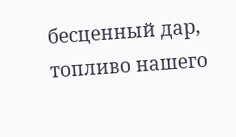бесценный дар, топливо нашего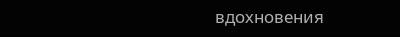вдохновения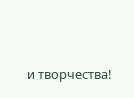и творчества!